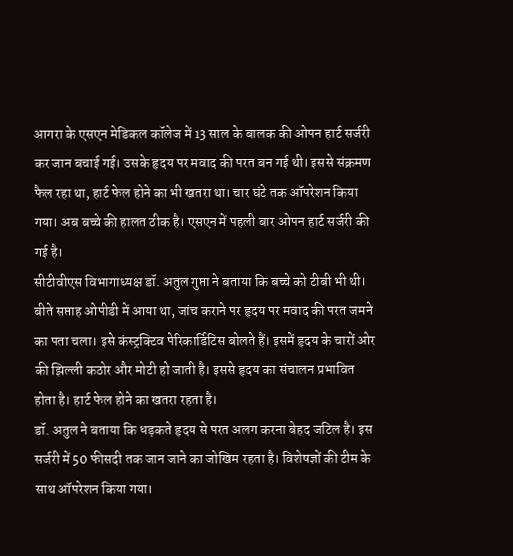आगरा के एसएन मेडिकल कॉलेज में 13 साल के बालक की ओपन हार्ट सर्जरी कर जान बचाई गई। उसके हृदय पर मवाद की परत बन गई थी। इससे संक्रमण फैल रहा था, हार्ट फेल होने का भी खतरा था। चार घंटे तक ऑपरेशन किया गया। अब बच्चे की हालत ठीक है। एसएन में पहली बार ओपन हार्ट सर्जरी की गई है।
सीटीवीएस विभागाध्यक्ष डॉ. अतुल गुप्ता ने बताया कि बच्चे को टीबी भी थी। बीते सप्ताह ओपीडी में आया था, जांच कराने पर हृदय पर मवाद की परत जमने का पता चला। इसे कंस्ट्रक्टिव पेरिकार्डिटिस बोलते हैं। इसमें हृदय के चारों ओर की झिल्ली कठोर और मोटी हो जाती है। इससे हृदय का संचालन प्रभावित होता है। हार्ट फेल होने का खतरा रहता है।
डॉ. अतुल ने बताया कि धड़कते हृदय से परत अलग करना बेहद जटिल है। इस सर्जरी में 50 फीसदी तक जान जाने का जोखिम रहता है। विशेषज्ञों की टीम के साथ ऑपरेशन किया गया।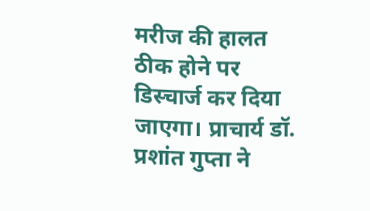मरीज की हालत ठीक होने पर डिस्चार्ज कर दिया जाएगा। प्राचार्य डॉ. प्रशांत गुप्ता ने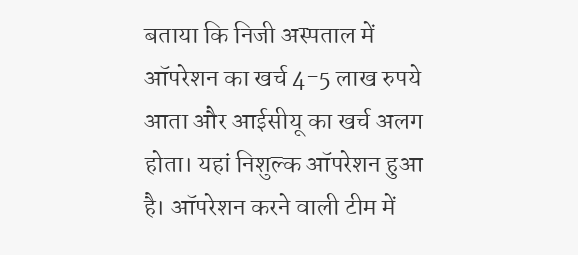बताया कि निजी अस्पताल में ऑपरेशन का खर्च 4-5 लाख रुपये आता और आईसीयू का खर्च अलग होता। यहां निशुल्क ऑपरेशन हुआ है। ऑपरेशन करने वाली टीम में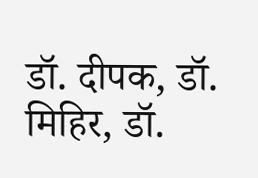डॉ. दीपक, डॉ. मिहिर, डॉ.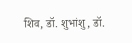शिव, डॉ. शुभांशु, डॉ.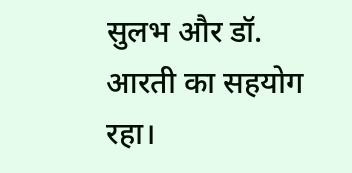सुलभ और डॉ. आरती का सहयोग रहा।